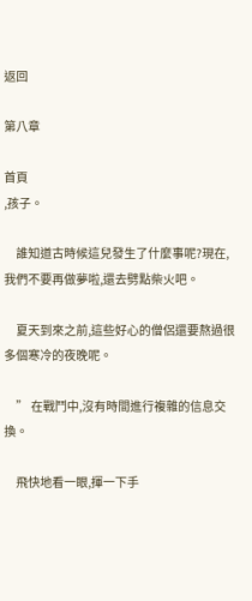返回

第八章

首頁
,孩子。

    誰知道古時候這兒發生了什麼事呢?現在,我們不要再做夢啦,還去劈點柴火吧。

    夏天到來之前,這些好心的僧侶還要熬過很多個寒冷的夜晚呢。

    ” 在戰鬥中,沒有時間進行複雜的信息交換。

    飛快地看一眼,揮一下手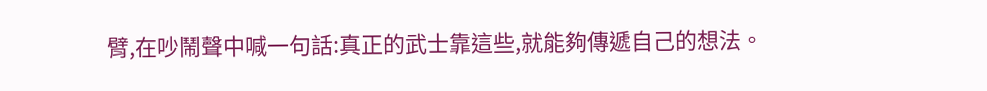臂,在吵鬧聲中喊一句話:真正的武士靠這些,就能夠傳遞自己的想法。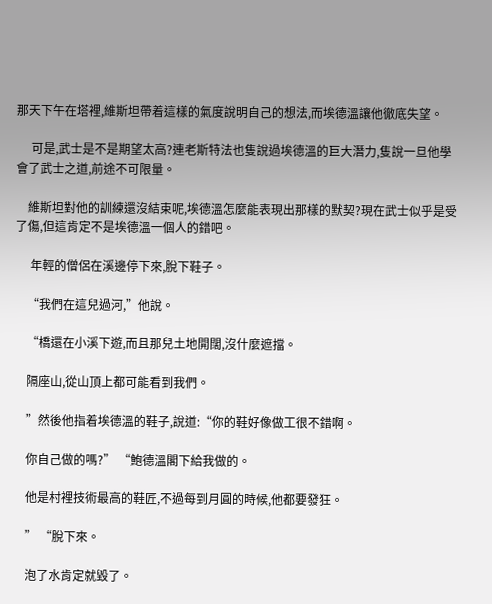那天下午在塔裡,維斯坦帶着這樣的氣度說明自己的想法,而埃德溫讓他徹底失望。

     可是,武士是不是期望太高?連老斯特法也隻說過埃德溫的巨大潛力,隻說一旦他學會了武士之道,前途不可限量。

    維斯坦對他的訓練還沒結束呢,埃德溫怎麼能表現出那樣的默契?現在武士似乎是受了傷,但這肯定不是埃德溫一個人的錯吧。

     年輕的僧侶在溪邊停下來,脫下鞋子。

    “我們在這兒過河,”他說。

    “橋還在小溪下遊,而且那兒土地開闊,沒什麼遮擋。

    隔座山,從山頂上都可能看到我們。

    ”然後他指着埃德溫的鞋子,說道:“你的鞋好像做工很不錯啊。

    你自己做的嗎?” “鮑德溫閣下給我做的。

    他是村裡技術最高的鞋匠,不過每到月圓的時候,他都要發狂。

    ” “脫下來。

    泡了水肯定就毀了。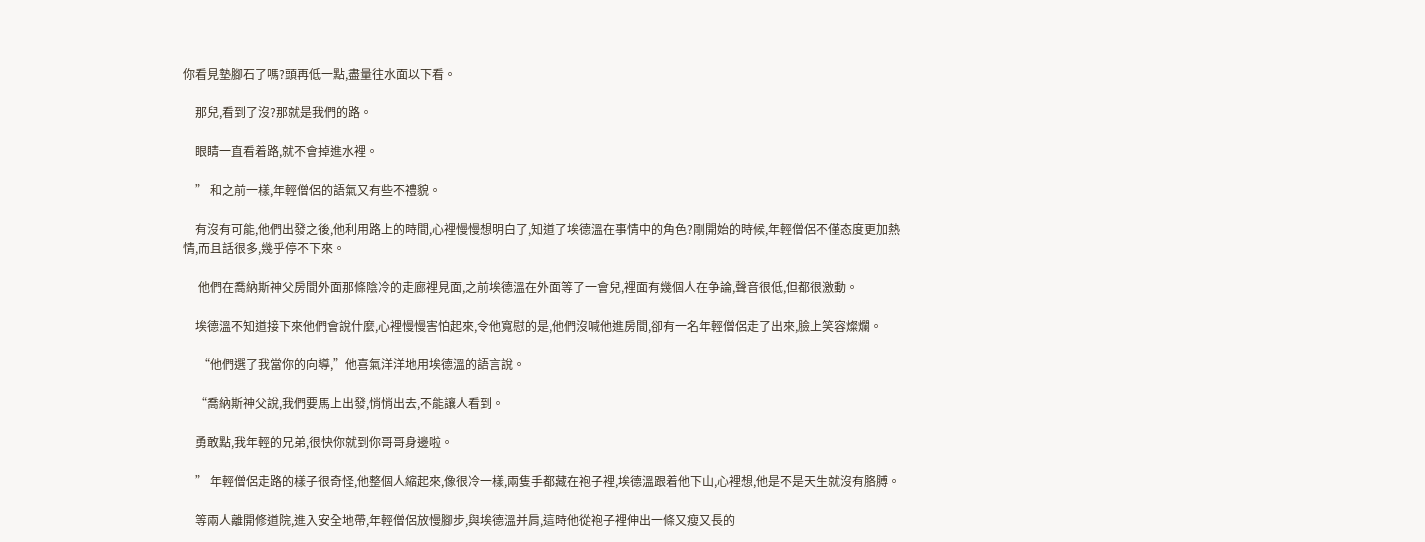你看見墊腳石了嗎?頭再低一點,盡量往水面以下看。

    那兒,看到了沒?那就是我們的路。

    眼睛一直看着路,就不會掉進水裡。

    ” 和之前一樣,年輕僧侶的語氣又有些不禮貌。

    有沒有可能,他們出發之後,他利用路上的時間,心裡慢慢想明白了,知道了埃德溫在事情中的角色?剛開始的時候,年輕僧侶不僅态度更加熱情,而且話很多,幾乎停不下來。

     他們在喬納斯神父房間外面那條陰冷的走廊裡見面,之前埃德溫在外面等了一會兒,裡面有幾個人在争論,聲音很低,但都很激動。

    埃德溫不知道接下來他們會說什麼,心裡慢慢害怕起來,令他寬慰的是,他們沒喊他進房間,卻有一名年輕僧侶走了出來,臉上笑容燦爛。

     “他們選了我當你的向導,”他喜氣洋洋地用埃德溫的語言說。

    “喬納斯神父說,我們要馬上出發,悄悄出去,不能讓人看到。

    勇敢點,我年輕的兄弟,很快你就到你哥哥身邊啦。

    ” 年輕僧侶走路的樣子很奇怪,他整個人縮起來,像很冷一樣,兩隻手都藏在袍子裡,埃德溫跟着他下山,心裡想,他是不是天生就沒有胳膊。

    等兩人離開修道院,進入安全地帶,年輕僧侶放慢腳步,與埃德溫并肩,這時他從袍子裡伸出一條又瘦又長的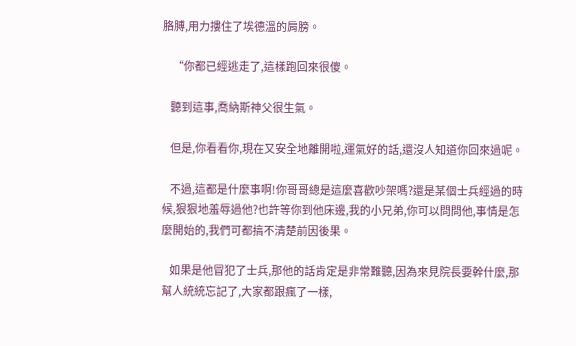胳膊,用力摟住了埃德溫的肩膀。

     “你都已經逃走了,這樣跑回來很傻。

    聽到這事,喬納斯神父很生氣。

    但是,你看看你,現在又安全地離開啦,運氣好的話,還沒人知道你回來過呢。

    不過,這都是什麼事啊!你哥哥總是這麼喜歡吵架嗎?還是某個士兵經過的時候,狠狠地羞辱過他?也許等你到他床邊,我的小兄弟,你可以問問他,事情是怎麼開始的,我們可都搞不清楚前因後果。

    如果是他冒犯了士兵,那他的話肯定是非常難聽,因為來見院長要幹什麼,那幫人統統忘記了,大家都跟瘋了一樣,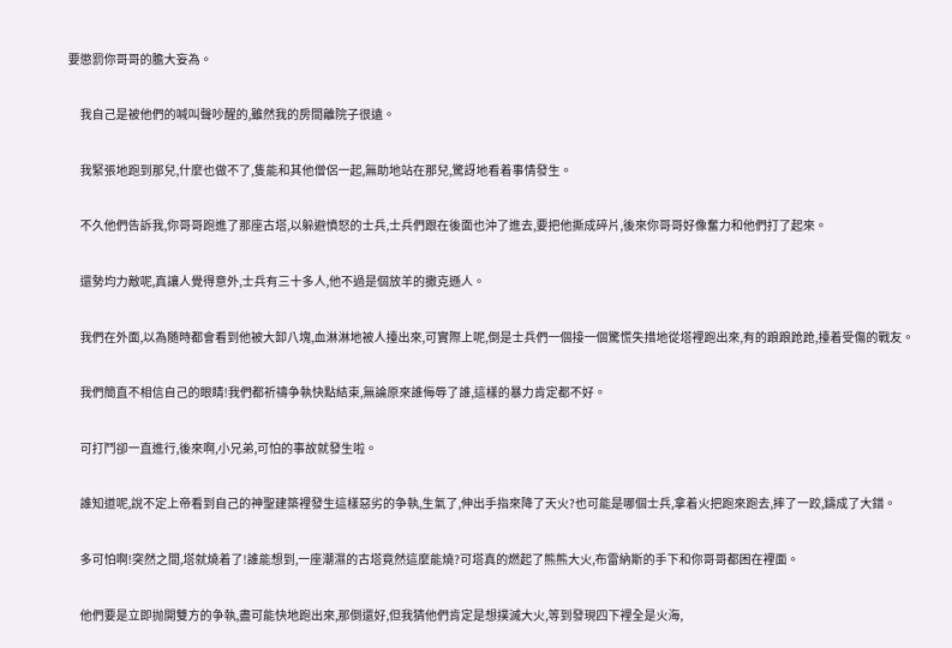要懲罰你哥哥的膽大妄為。

    我自己是被他們的喊叫聲吵醒的,雖然我的房間離院子很遠。

    我緊張地跑到那兒,什麼也做不了,隻能和其他僧侶一起,無助地站在那兒,驚訝地看着事情發生。

    不久他們告訴我,你哥哥跑進了那座古塔,以躲避憤怒的士兵,士兵們跟在後面也沖了進去,要把他撕成碎片,後來你哥哥好像奮力和他們打了起來。

    還勢均力敵呢,真讓人覺得意外,士兵有三十多人,他不過是個放羊的撒克遜人。

    我們在外面,以為随時都會看到他被大卸八塊,血淋淋地被人擡出來,可實際上呢,倒是士兵們一個接一個驚慌失措地從塔裡跑出來,有的踉踉跄跄,擡着受傷的戰友。

    我們簡直不相信自己的眼睛!我們都祈禱争執快點結束,無論原來誰侮辱了誰,這樣的暴力肯定都不好。

    可打鬥卻一直進行,後來啊,小兄弟,可怕的事故就發生啦。

    誰知道呢,說不定上帝看到自己的神聖建築裡發生這樣惡劣的争執,生氣了,伸出手指來降了天火?也可能是哪個士兵,拿着火把跑來跑去,摔了一跤,鑄成了大錯。

    多可怕啊!突然之間,塔就燒着了!誰能想到,一座潮濕的古塔竟然這麼能燒?可塔真的燃起了熊熊大火,布雷納斯的手下和你哥哥都困在裡面。

    他們要是立即抛開雙方的争執,盡可能快地跑出來,那倒還好,但我猜他們肯定是想撲滅大火,等到發現四下裡全是火海,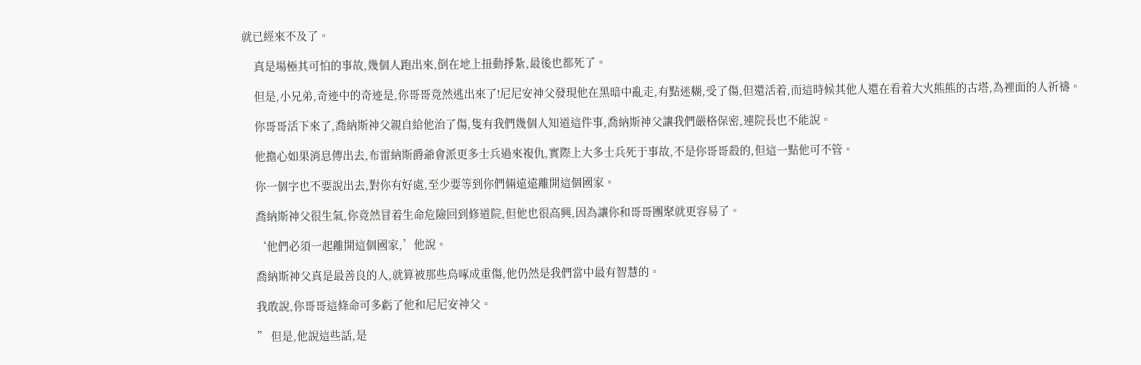就已經來不及了。

    真是場極其可怕的事故,幾個人跑出來,倒在地上扭動掙紮,最後也都死了。

    但是,小兄弟,奇迹中的奇迹是,你哥哥竟然逃出來了!尼尼安神父發現他在黑暗中亂走,有點迷糊,受了傷,但還活着,而這時候其他人還在看着大火熊熊的古塔,為裡面的人祈禱。

    你哥哥活下來了,喬納斯神父親自給他治了傷,隻有我們幾個人知道這件事,喬納斯神父讓我們嚴格保密,連院長也不能說。

    他擔心如果消息傳出去,布雷納斯爵爺會派更多士兵過來複仇,實際上大多士兵死于事故,不是你哥哥殺的,但這一點他可不管。

    你一個字也不要說出去,對你有好處,至少要等到你們倆遠遠離開這個國家。

    喬納斯神父很生氣,你竟然冒着生命危險回到修道院,但他也很高興,因為讓你和哥哥團聚就更容易了。

    ‘他們必須一起離開這個國家,’他說。

    喬納斯神父真是最善良的人,就算被那些鳥啄成重傷,他仍然是我們當中最有智慧的。

    我敢說,你哥哥這條命可多虧了他和尼尼安神父。

    ” 但是,他說這些話,是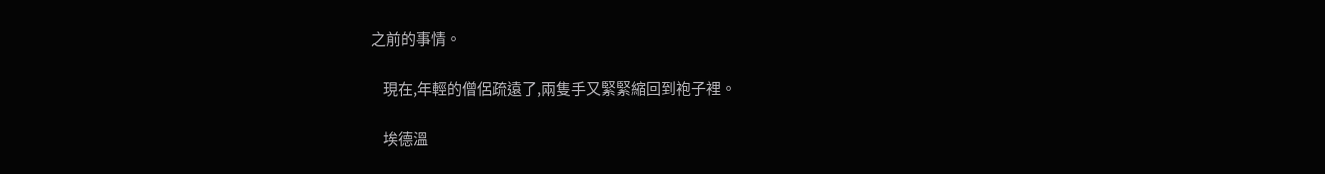之前的事情。

    現在,年輕的僧侶疏遠了,兩隻手又緊緊縮回到袍子裡。

    埃德溫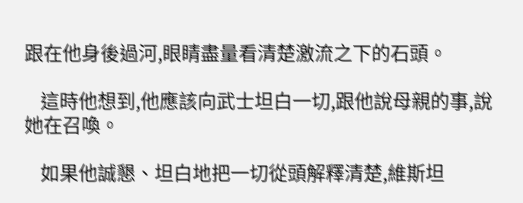跟在他身後過河,眼睛盡量看清楚激流之下的石頭。

    這時他想到,他應該向武士坦白一切,跟他說母親的事,說她在召喚。

    如果他誠懇、坦白地把一切從頭解釋清楚,維斯坦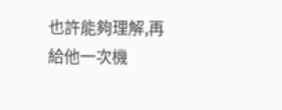也許能夠理解,再給他一次機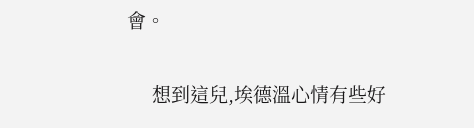會。

     想到這兒,埃德溫心情有些好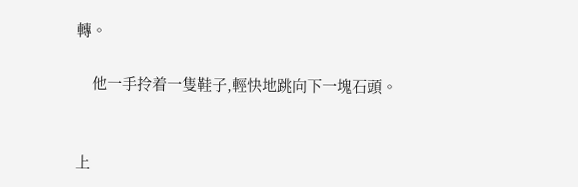轉。

    他一手拎着一隻鞋子,輕快地跳向下一塊石頭。


上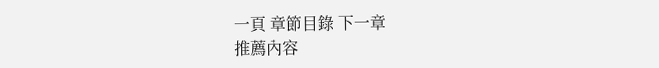一頁 章節目錄 下一章
推薦內容